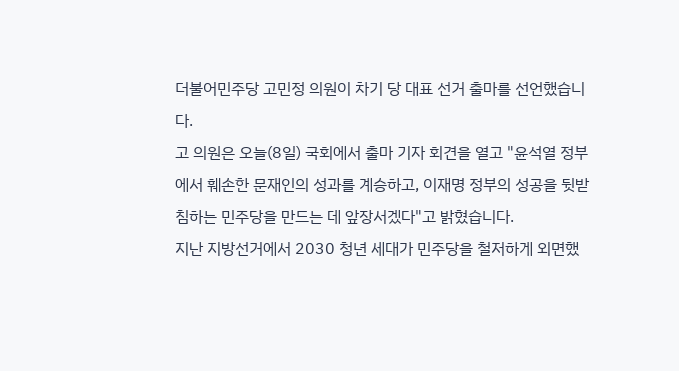더불어민주당 고민정 의원이 차기 당 대표 선거 출마를 선언했습니다.
고 의원은 오늘(8일) 국회에서 출마 기자 회견을 열고 "윤석열 정부에서 훼손한 문재인의 성과를 계승하고, 이재명 정부의 성공을 뒷받침하는 민주당을 만드는 데 앞장서겠다"고 밝혔습니다.
지난 지방선거에서 2030 청년 세대가 민주당을 철저하게 외면했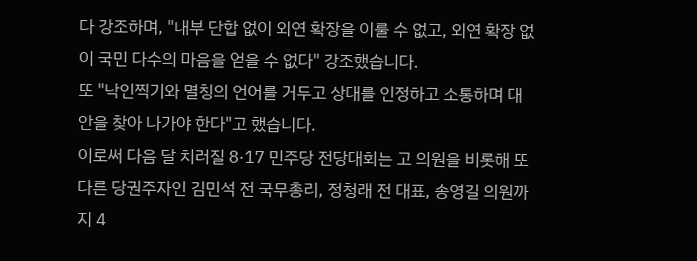다 강조하며, "내부 단합 없이 외연 확장을 이룰 수 없고, 외연 확장 없이 국민 다수의 마음을 얻을 수 없다" 강조했습니다.
또 "낙인찍기와 멸칭의 언어를 거두고 상대를 인정하고 소통하며 대안을 찾아 나가야 한다"고 했습니다.
이로써 다음 달 치러질 8·17 민주당 전당대회는 고 의원을 비롯해 또 다른 당권주자인 김민석 전 국무총리, 정청래 전 대표, 송영길 의원까지 4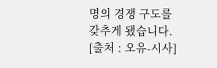명의 경쟁 구도를 갖추게 됐습니다.
[출처 : 오유-시사]